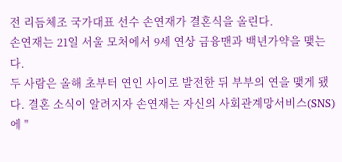전 리듬체조 국가대표 선수 손연재가 결혼식을 올린다.
손연재는 21일 서울 모처에서 9세 연상 금융맨과 백년가약을 맺는다.
두 사람은 올해 초부터 연인 사이로 발전한 뒤 부부의 연을 맺게 됐다. 결혼 소식이 알려지자 손연재는 자신의 사회관계망서비스(SNS)에 "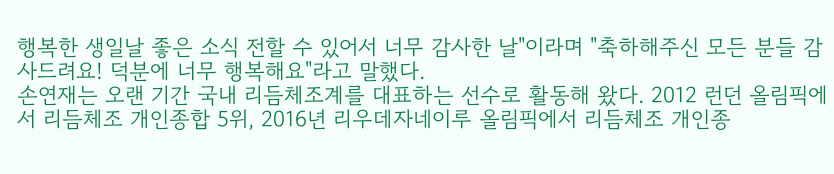행복한 생일날 좋은 소식 전할 수 있어서 너무 감사한 날"이라며 "축하해주신 모든 분들 감사드려요! 덕분에 너무 행복해요"라고 말했다.
손연재는 오랜 기간 국내 리듬체조계를 대표하는 선수로 활동해 왔다. 2012 런던 올림픽에서 리듬체조 개인종합 5위, 2016년 리우데자네이루 올림픽에서 리듬체조 개인종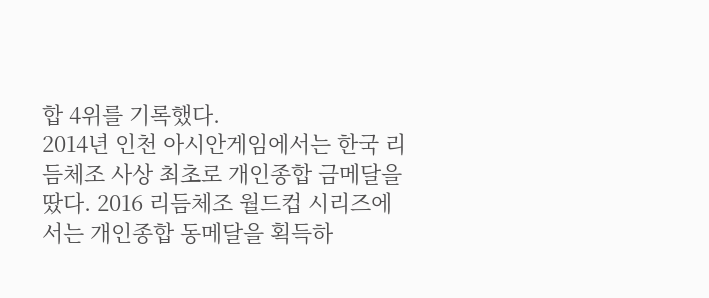합 4위를 기록했다.
2014년 인천 아시안게임에서는 한국 리듬체조 사상 최초로 개인종합 금메달을 땄다. 2016 리듬체조 월드컵 시리즈에서는 개인종합 동메달을 획득하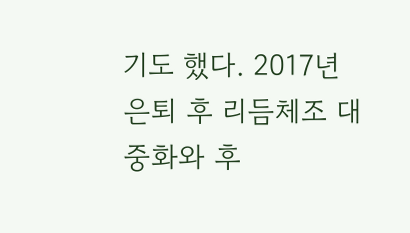기도 했다. 2017년 은퇴 후 리듬체조 대중화와 후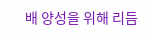배 양성을 위해 리듬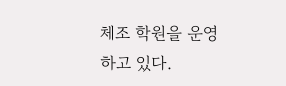체조 학원을 운영하고 있다.